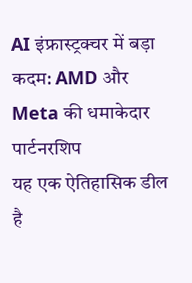AI इंफ्रास्ट्रक्चर में बड़ा कदम: AMD और Meta की धमाकेदार पार्टनरशिप
यह एक ऐतिहासिक डील है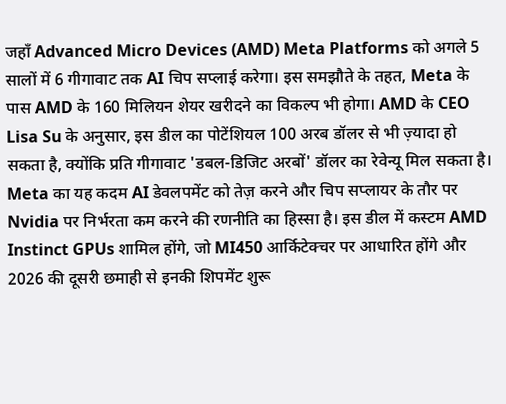जहाँ Advanced Micro Devices (AMD) Meta Platforms को अगले 5 सालों में 6 गीगावाट तक AI चिप सप्लाई करेगा। इस समझौते के तहत, Meta के पास AMD के 160 मिलियन शेयर खरीदने का विकल्प भी होगा। AMD के CEO Lisa Su के अनुसार, इस डील का पोटेंशियल 100 अरब डॉलर से भी ज़्यादा हो सकता है, क्योंकि प्रति गीगावाट 'डबल-डिजिट अरबों' डॉलर का रेवेन्यू मिल सकता है।
Meta का यह कदम AI डेवलपमेंट को तेज़ करने और चिप सप्लायर के तौर पर Nvidia पर निर्भरता कम करने की रणनीति का हिस्सा है। इस डील में कस्टम AMD Instinct GPUs शामिल होंगे, जो MI450 आर्किटेक्चर पर आधारित होंगे और 2026 की दूसरी छमाही से इनकी शिपमेंट शुरू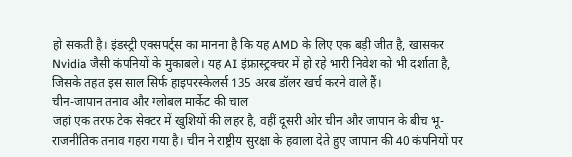हो सकती है। इंडस्ट्री एक्सपर्ट्स का मानना है कि यह AMD के लिए एक बड़ी जीत है, खासकर Nvidia जैसी कंपनियों के मुकाबले। यह AI इंफ्रास्ट्रक्चर में हो रहे भारी निवेश को भी दर्शाता है, जिसके तहत इस साल सिर्फ हाइपरस्केलर्स 135 अरब डॉलर खर्च करने वाले हैं।
चीन-जापान तनाव और ग्लोबल मार्केट की चाल
जहां एक तरफ टेक सेक्टर में खुशियों की लहर है, वहीं दूसरी ओर चीन और जापान के बीच भू-राजनीतिक तनाव गहरा गया है। चीन ने राष्ट्रीय सुरक्षा के हवाला देते हुए जापान की 40 कंपनियों पर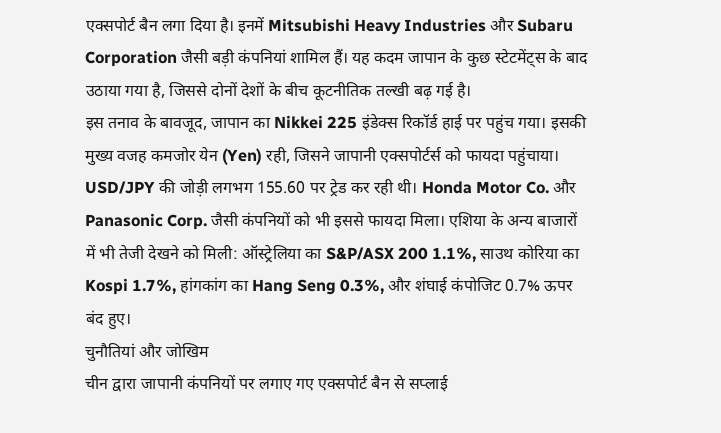एक्सपोर्ट बैन लगा दिया है। इनमें Mitsubishi Heavy Industries और Subaru Corporation जैसी बड़ी कंपनियां शामिल हैं। यह कदम जापान के कुछ स्टेटमेंट्स के बाद उठाया गया है, जिससे दोनों देशों के बीच कूटनीतिक तल्खी बढ़ गई है।
इस तनाव के बावजूद, जापान का Nikkei 225 इंडेक्स रिकॉर्ड हाई पर पहुंच गया। इसकी मुख्य वजह कमजोर येन (Yen) रही, जिसने जापानी एक्सपोर्टर्स को फायदा पहुंचाया। USD/JPY की जोड़ी लगभग 155.60 पर ट्रेड कर रही थी। Honda Motor Co. और Panasonic Corp. जैसी कंपनियों को भी इससे फायदा मिला। एशिया के अन्य बाजारों में भी तेजी देखने को मिली: ऑस्ट्रेलिया का S&P/ASX 200 1.1%, साउथ कोरिया का Kospi 1.7%, हांगकांग का Hang Seng 0.3%, और शंघाई कंपोजिट 0.7% ऊपर बंद हुए।
चुनौतियां और जोखिम
चीन द्वारा जापानी कंपनियों पर लगाए गए एक्सपोर्ट बैन से सप्लाई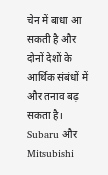चेन में बाधा आ सकती है और दोनों देशों के आर्थिक संबंधों में और तनाव बढ़ सकता है। Subaru और Mitsubishi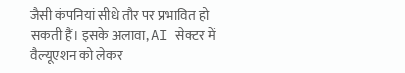जैसी कंपनियां सीधे तौर पर प्रभावित हो सकती हैं। इसके अलावा, AI सेक्टर में वैल्यूएशन को लेकर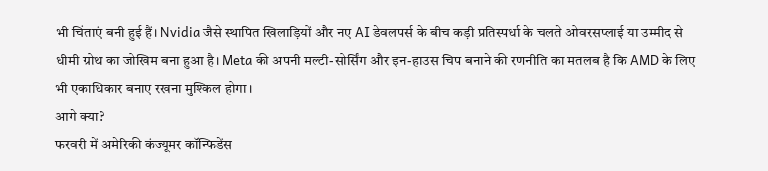भी चिंताएं बनी हुई हैं। Nvidia जैसे स्थापित खिलाड़ियों और नए AI डेवलपर्स के बीच कड़ी प्रतिस्पर्धा के चलते ओवरसप्लाई या उम्मीद से धीमी ग्रोथ का जोखिम बना हुआ है। Meta की अपनी मल्टी-सोर्सिंग और इन-हाउस चिप बनाने की रणनीति का मतलब है कि AMD के लिए भी एकाधिकार बनाए रखना मुश्किल होगा।
आगे क्या?
फरवरी में अमेरिकी कंज्यूमर कॉन्फिडेंस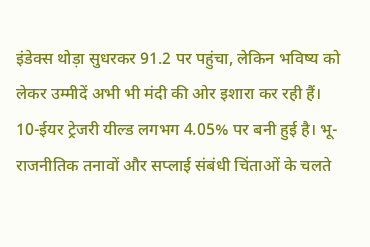इंडेक्स थोड़ा सुधरकर 91.2 पर पहुंचा, लेकिन भविष्य को लेकर उम्मीदें अभी भी मंदी की ओर इशारा कर रही हैं। 10-ईयर ट्रेजरी यील्ड लगभग 4.05% पर बनी हुई है। भू-राजनीतिक तनावों और सप्लाई संबंधी चिंताओं के चलते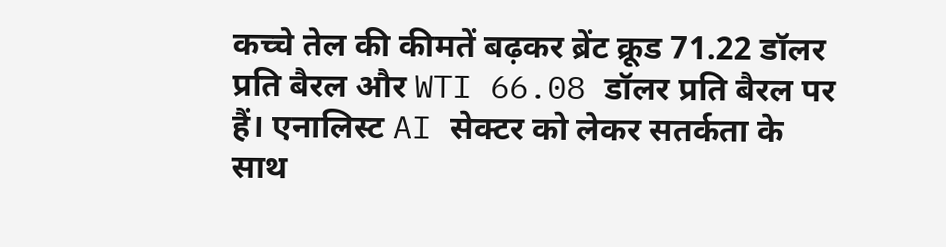कच्चे तेल की कीमतें बढ़कर ब्रेंट क्रूड 71.22 डॉलर प्रति बैरल और WTI 66.08 डॉलर प्रति बैरल पर हैं। एनालिस्ट AI सेक्टर को लेकर सतर्कता के साथ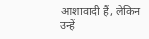आशावादी हैं, लेकिन उन्हें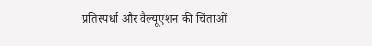प्रतिस्पर्धा और वैल्यूएशन की चिंताओं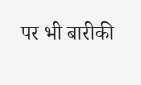पर भी बारीकी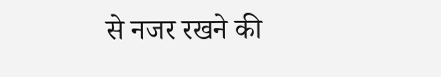से नजर रखने की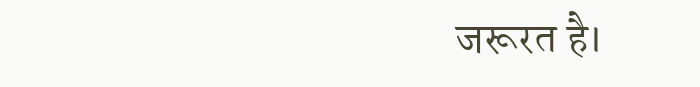जरूरत है।